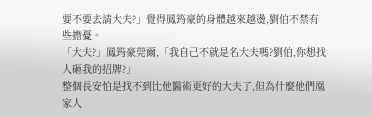要不要去請大夫?」覺得鳳筠豪的身體越來越燙,劉伯不禁有些擔憂。
「大夫?」鳳筠豪莞爾,「我自己不就是名大夫嗎?劉伯,你想找人砸我的招牌?」
整個長安怕是找不到比他醫術更好的大夫了,但為什麼他們凰家人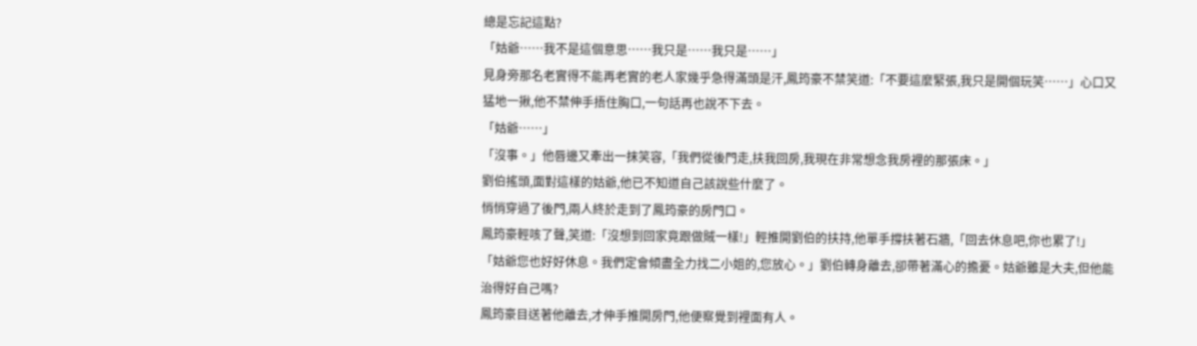總是忘記這點?
「姑爺……我不是這個意思……我只是……我只是……」
見身旁那名老實得不能再老實的老人家幾乎急得滿頭是汗,鳳筠豪不禁笑道:「不要這麼緊張,我只是開個玩笑……」心口又猛地一揪,他不禁伸手捂住胸口,一句話再也說不下去。
「姑爺……」
「沒事。」他唇邊又牽出一抹笑容,「我們從後門走,扶我回房,我現在非常想念我房裡的那張床。」
劉伯搖頭,面對這樣的姑爺,他已不知道自己該說些什麼了。
悄悄穿過了後門,兩人終於走到了鳳筠豪的房門口。
鳳筠豪輕咳了聲,笑道:「沒想到回家竟跟做賊一樣!」輕推開劉伯的扶持,他單手撐扶著石牆,「回去休息吧,你也累了!」
「姑爺您也好好休息。我們定會傾盡全力找二小姐的,您放心。」劉伯轉身離去,卻帶著滿心的擔憂。姑爺雖是大夫,但他能治得好自己嗎?
鳳筠豪目送著他離去,才伸手推開房門,他便察覺到裡面有人。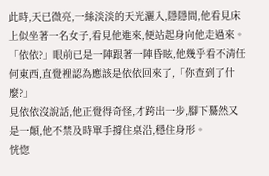此時,天已微亮,一絲淡淡的天光灑入,隱隱間,他看見床上似坐著一名女子,看見他進來,便站起身向他走過來。
「依依?」眼前已是一陣跟著一陣昏眩,他幾乎看不清任何東西,直覺裡認為應該是依依回來了,「你查到了什麼?」
見依依沒說話,他正覺得奇怪,才跨出一步,腳下驀然又是一顛,他不禁及時單手撐住桌沿,穩住身形。
恍惚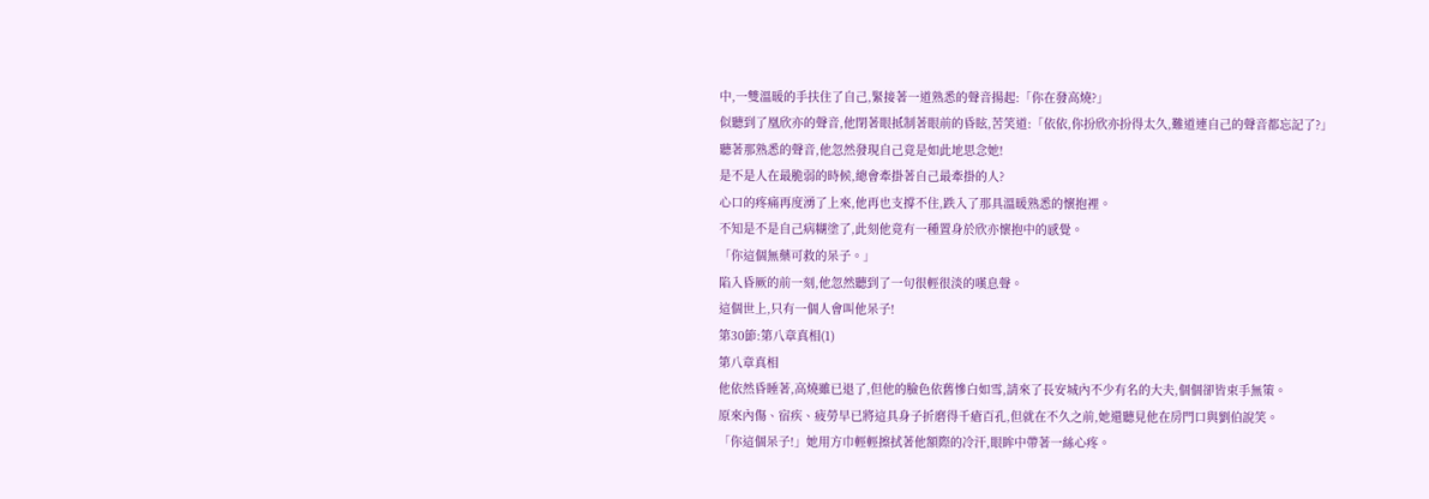中,一雙溫暖的手扶住了自己,緊接著一道熟悉的聲音揚起:「你在發高燒?」
似聽到了凰欣亦的聲音,他閉著眼抵制著眼前的昏眩,苦笑道:「依依,你扮欣亦扮得太久,難道連自己的聲音都忘記了?」
聽著那熟悉的聲音,他忽然發現自己竟是如此地思念她!
是不是人在最脆弱的時候,總會牽掛著自己最牽掛的人?
心口的疼痛再度湧了上來,他再也支撐不住,跌入了那具溫暖熟悉的懷抱裡。
不知是不是自己病糊塗了,此刻他竟有一種置身於欣亦懷抱中的感覺。
「你這個無藥可救的呆子。」
陷入昏厥的前一刻,他忽然聽到了一句很輕很淡的嘆息聲。
這個世上,只有一個人會叫他呆子!
第30節:第八章真相(1)
第八章真相
他依然昏睡著,高燒雖已退了,但他的臉色依舊慘白如雪,請來了長安城內不少有名的大夫,個個卻皆束手無策。
原來內傷、宿疾、疲勞早已將這具身子折磨得千瘡百孔,但就在不久之前,她還聽見他在房門口與劉伯說笑。
「你這個呆子!」她用方巾輕輕擦拭著他額際的冷汗,眼眸中帶著一絲心疼。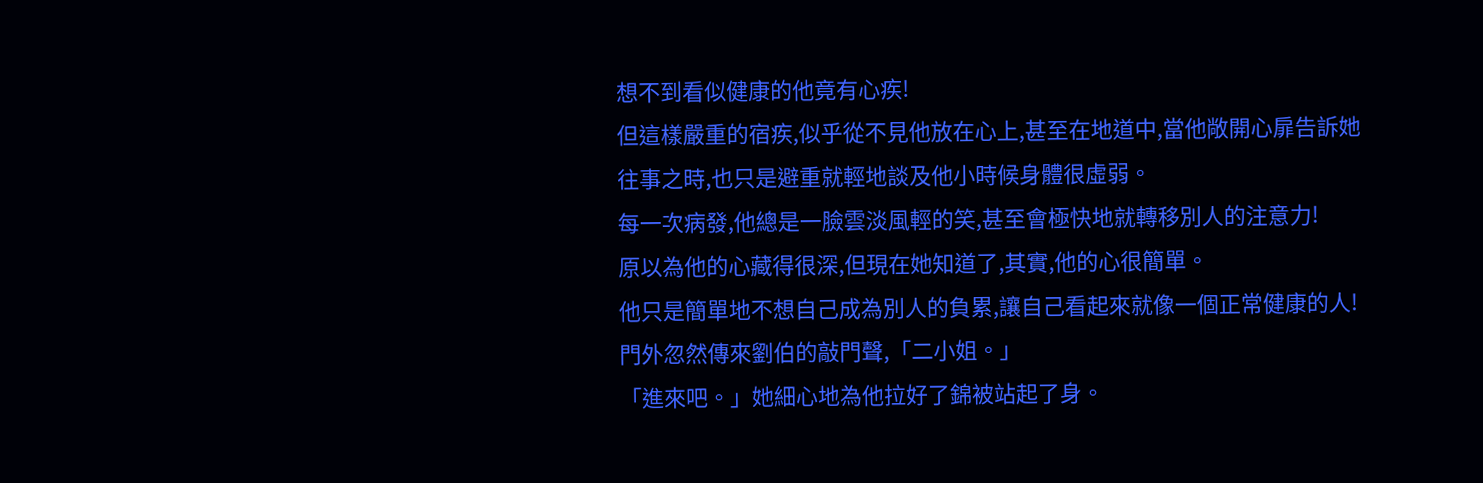想不到看似健康的他竟有心疾!
但這樣嚴重的宿疾,似乎從不見他放在心上,甚至在地道中,當他敞開心扉告訴她往事之時,也只是避重就輕地談及他小時候身體很虛弱。
每一次病發,他總是一臉雲淡風輕的笑,甚至會極快地就轉移別人的注意力!
原以為他的心藏得很深,但現在她知道了,其實,他的心很簡單。
他只是簡單地不想自己成為別人的負累,讓自己看起來就像一個正常健康的人!
門外忽然傳來劉伯的敲門聲,「二小姐。」
「進來吧。」她細心地為他拉好了錦被站起了身。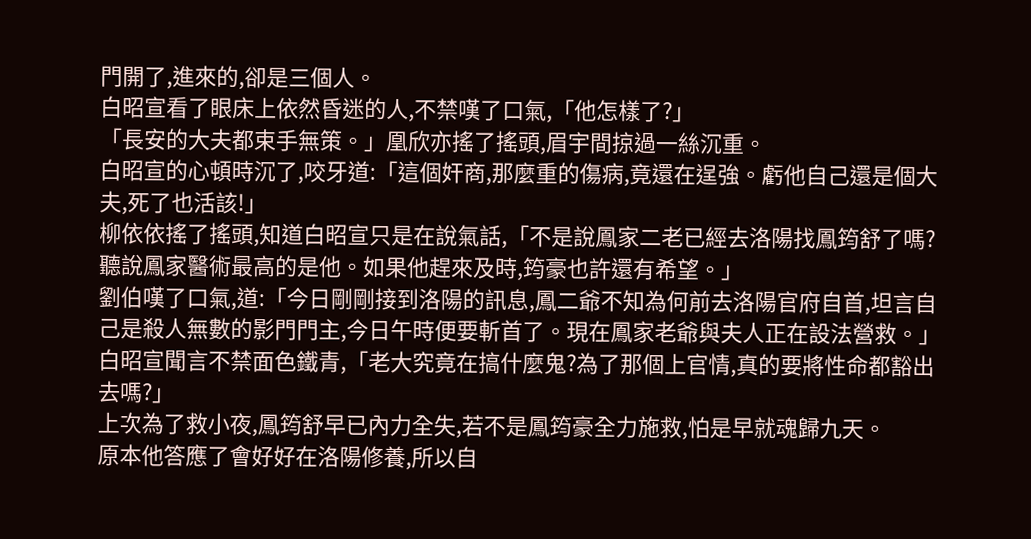門開了,進來的,卻是三個人。
白昭宣看了眼床上依然昏迷的人,不禁嘆了口氣,「他怎樣了?」
「長安的大夫都束手無策。」凰欣亦搖了搖頭,眉宇間掠過一絲沉重。
白昭宣的心頓時沉了,咬牙道:「這個奸商,那麼重的傷病,竟還在逞強。虧他自己還是個大夫,死了也活該!」
柳依依搖了搖頭,知道白昭宣只是在說氣話,「不是說鳳家二老已經去洛陽找鳳筠舒了嗎?聽說鳳家醫術最高的是他。如果他趕來及時,筠豪也許還有希望。」
劉伯嘆了口氣,道:「今日剛剛接到洛陽的訊息,鳳二爺不知為何前去洛陽官府自首,坦言自己是殺人無數的影門門主,今日午時便要斬首了。現在鳳家老爺與夫人正在設法營救。」
白昭宣聞言不禁面色鐵青,「老大究竟在搞什麼鬼?為了那個上官情,真的要將性命都豁出去嗎?」
上次為了救小夜,鳳筠舒早已內力全失,若不是鳳筠豪全力施救,怕是早就魂歸九天。
原本他答應了會好好在洛陽修養,所以自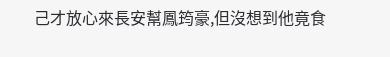己才放心來長安幫鳳筠豪,但沒想到他竟食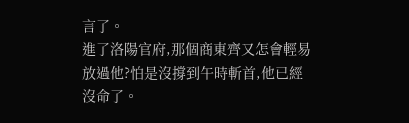言了。
進了洛陽官府,那個商東齊又怎會輕易放過他?怕是沒撐到午時斬首,他已經沒命了。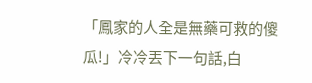「鳳家的人全是無藥可救的傻瓜!」冷冷丟下一句話,白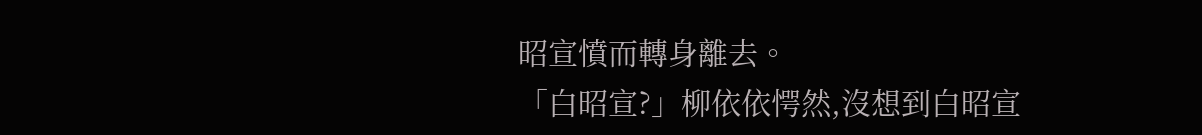昭宣憤而轉身離去。
「白昭宣?」柳依依愕然,沒想到白昭宣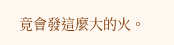竟會發這麼大的火。